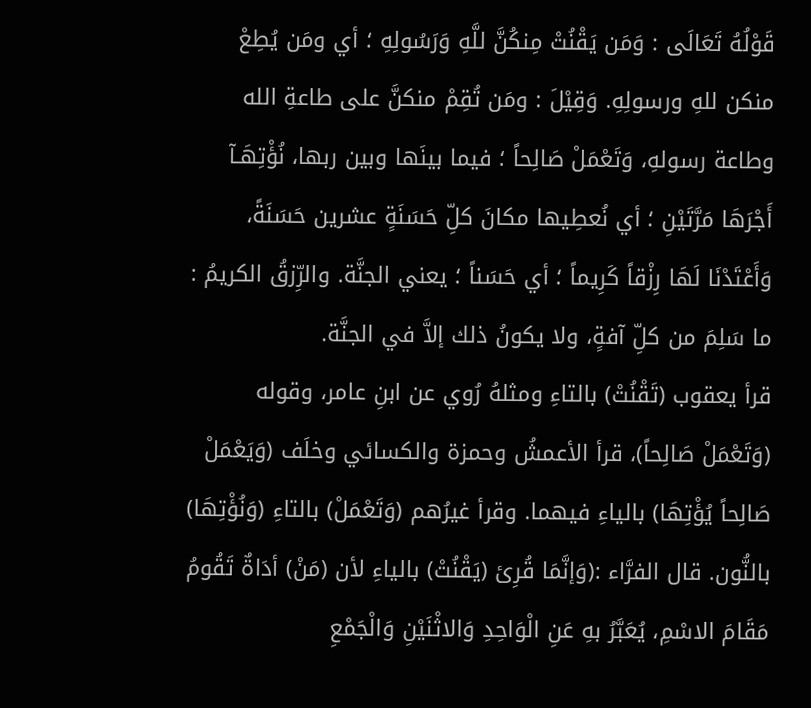قَوْلُهُ تَعَالَى : وَمَن يَقْنُتْ مِنكُنَّ للَّهِ وَرَسُولِهِ ؛ أي ومَن يُطِعْ منكن للهِ ورسولِهِ. وَقِيْلَ : ومَن تُقِمْ منكنَّ على طاعةِ الله وطاعة رسولهِ، وَتَعْمَلْ صَالِحاً ؛ فيما بينَها وبين ربها، نُؤْتِهَـآ أَجْرَهَا مَرَّتَيْنِ ؛ أي نُعطِيها مكانَ كلِّ حَسَنَةٍ عشرين حَسَنَةً، وَأَعْتَدْنَا لَهَا رِزْقاً كَرِيماً ؛ أي حَسَناً ؛ يعني الجنَّة. والرِّزقُ الكريمُ : ما سَلِمَ من كلِّ آفةٍ، ولا يكونُ ذلك إلاَّ في الجنَّة.
قرأ يعقوب (تَقْنُتْ) بالتاءِ ومثلهُ رُوي عن ابنِ عامر، وقوله (وَتَعْمَلْ صَالِحاً)، قرأ الأعمشُ وحمزة والكسائي وخلَف (وَيَعْمَلْ صَالِحاً يُؤْتِهَا) بالياءِ فيهما. وقرأ غيرُهم (وَتَعْمَلْ) بالتاءِ (وَنُؤْتِهَا) بالنُّون. قال الفرَّاء :(وَإنَّمَا قُرِئ (يَقْنُتْ) بالياءِ لأن (مَنْ) أدَاةٌ تَقُومُ مَقَامَ الاسْمِ، يُعَبَّرُ بهِ عَنِ الْوَاحِدِ وَالاثْنَيْنِ وَالْجَمْعِ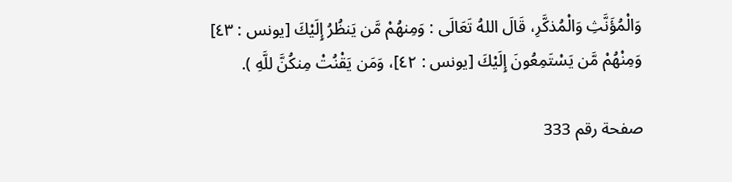وَالْمُؤَنَّثِ وَالْمُذكَّرِ، قَالَ اللهُ تَعَالَى : وَمِنهُمْ مَّن يَنظُرُ إِلَيْكَ [يونس : ٤٣] وَمِنْهُمْ مَّن يَسْتَمِعُونَ إِلَيْكَ [يونس : ٤٢]، وَمَن يَقْنُتْ مِنكُنَّ للَّهِ ).

صفحة رقم 333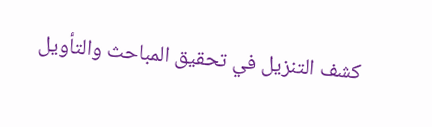كشف التنزيل في تحقيق المباحث والتأويل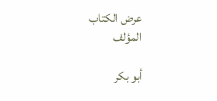عرض الكتاب
المؤلف

أبو بكر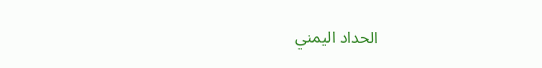الحداد اليمني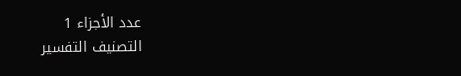عدد الأجزاء 1
التصنيف التفسير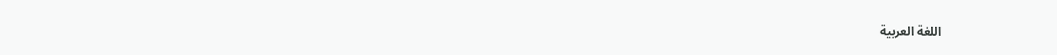اللغة العربية